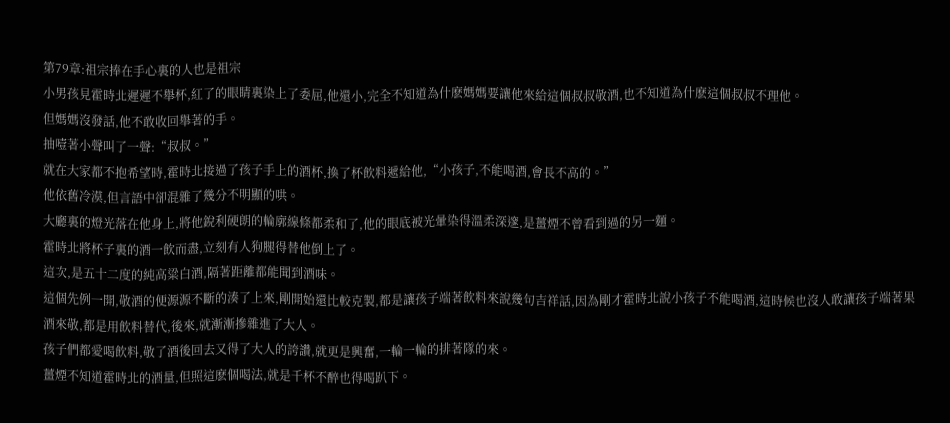第79章:祖宗捧在手心裏的人也是祖宗
小男孩見霍時北遲遲不舉杯,紅了的眼睛裏染上了委屈,他還小,完全不知道為什麽媽媽要讓他來給這個叔叔敬酒,也不知道為什麽這個叔叔不理他。
但媽媽沒發話,他不敢收回舉著的手。
抽噎著小聲叫了一聲:“叔叔。”
就在大家都不抱希望時,霍時北接過了孩子手上的酒杯,換了杯飲料遞給他,“小孩子,不能喝酒,會長不高的。”
他依舊冷漠,但言語中卻混雜了幾分不明顯的哄。
大廳裏的燈光落在他身上,將他銳利硬朗的輪廓線條都柔和了,他的眼底被光暈染得溫柔深邃,是薑煙不曾看到過的另一麵。
霍時北將杯子裏的酒一飲而盡,立刻有人狗腿得替他倒上了。
這次,是五十二度的純高粱白酒,隔著距離都能聞到酒味。
這個先例一開,敬酒的便源源不斷的湊了上來,剛開始還比較克製,都是讓孩子端著飲料來說幾句吉祥話,因為剛才霍時北說小孩子不能喝酒,這時候也沒人敢讓孩子端著果酒來敬,都是用飲料替代,後來,就漸漸摻雜進了大人。
孩子們都愛喝飲料,敬了酒後回去又得了大人的誇讚,就更是興奮,一輪一輪的排著隊的來。
薑煙不知道霍時北的酒量,但照這麽個喝法,就是千杯不醉也得喝趴下。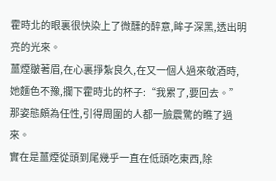霍時北的眼裏很快染上了微醺的醉意,眸子深黑,透出明亮的光來。
薑煙皺著眉,在心裏掙紮良久,在又一個人過來敬酒時,她麵色不豫,攔下霍時北的杯子:“我累了,要回去。”
那姿態頗為任性,引得周圍的人都一臉震驚的瞧了過來。
實在是薑煙從頭到尾幾乎一直在低頭吃東西,除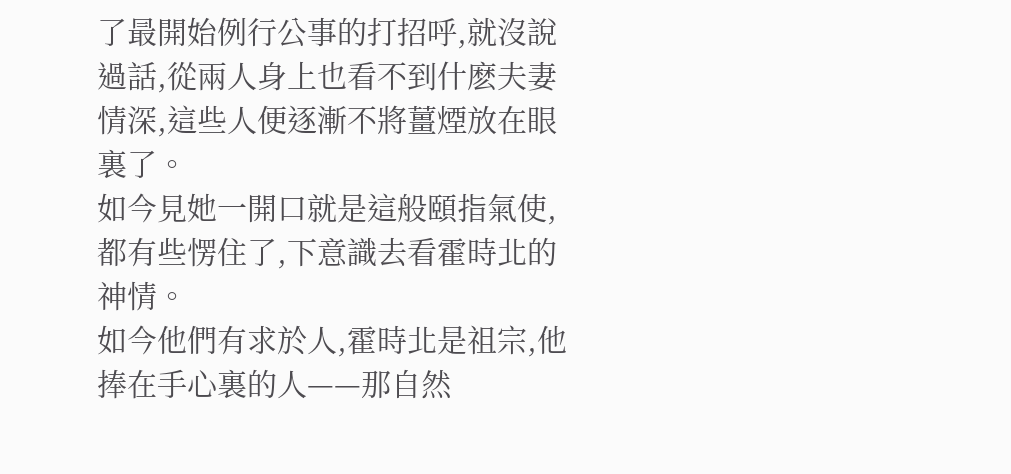了最開始例行公事的打招呼,就沒說過話,從兩人身上也看不到什麽夫妻情深,這些人便逐漸不將薑煙放在眼裏了。
如今見她一開口就是這般頤指氣使,都有些愣住了,下意識去看霍時北的神情。
如今他們有求於人,霍時北是祖宗,他捧在手心裏的人——那自然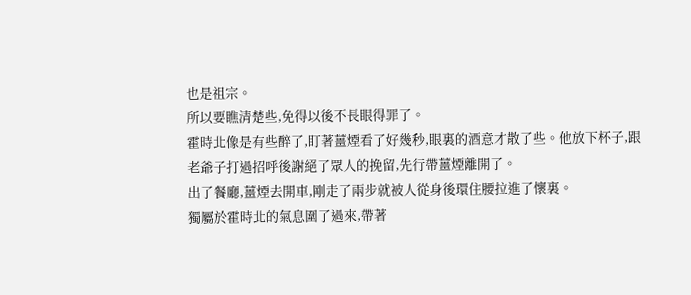也是祖宗。
所以要瞧清楚些,免得以後不長眼得罪了。
霍時北像是有些醉了,盯著薑煙看了好幾秒,眼裏的酒意才散了些。他放下杯子,跟老爺子打過招呼後謝絕了眾人的挽留,先行帶薑煙離開了。
出了餐廳,薑煙去開車,剛走了兩步就被人從身後環住腰拉進了懷裏。
獨屬於霍時北的氣息圍了過來,帶著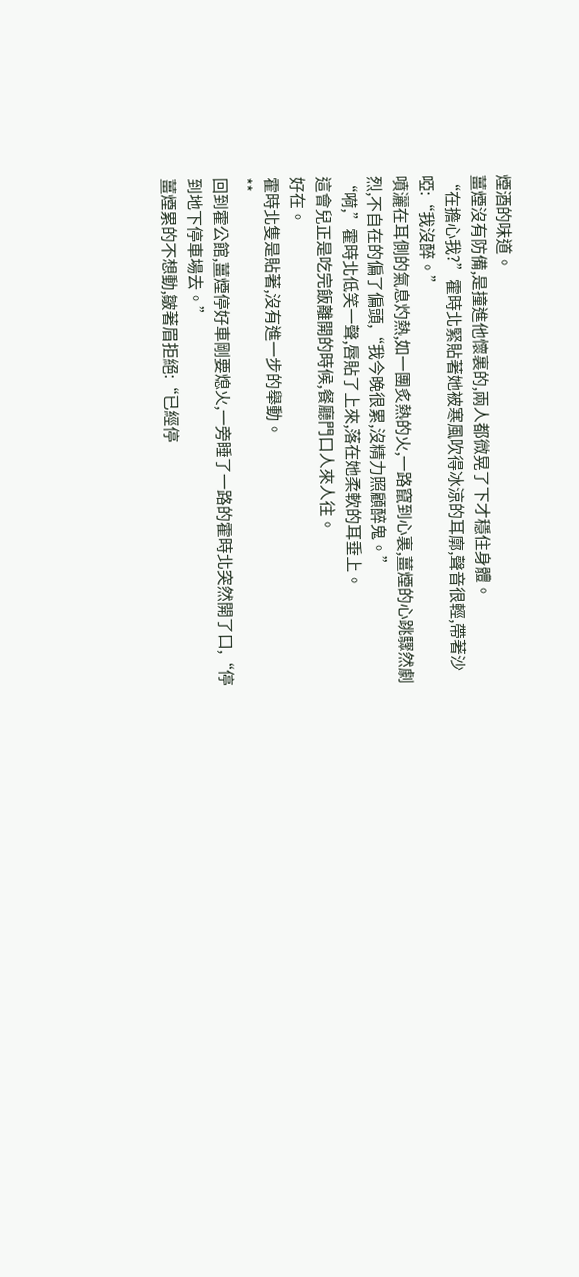煙酒的味道。
薑煙沒有防備,是撞進他懷裏的,兩人都微晃了下才穩住身體。
“在擔心我?”霍時北緊貼著她被寒風吹得冰涼的耳廓,聲音很輕,帶著沙啞:“我沒醉。”
噴灑在耳側的氣息灼熱,如一團炙熱的火,一路竄到心裏,薑煙的心跳驟然劇烈,不自在的偏了偏頭,“我今晚很累,沒精力照顧醉鬼。”
“嗬,”霍時北低笑一聲,唇貼了上來,落在她柔軟的耳垂上。
這會兒正是吃完飯離開的時候,餐廳門口人來人往。
好在。
霍時北隻是貼著,沒有進一步的舉動。
**
回到霍公館,薑煙停好車剛要熄火,一旁睡了一路的霍時北突然開了口,“停到地下停車場去。”
薑煙累的不想動,皺著眉拒絕:“已經停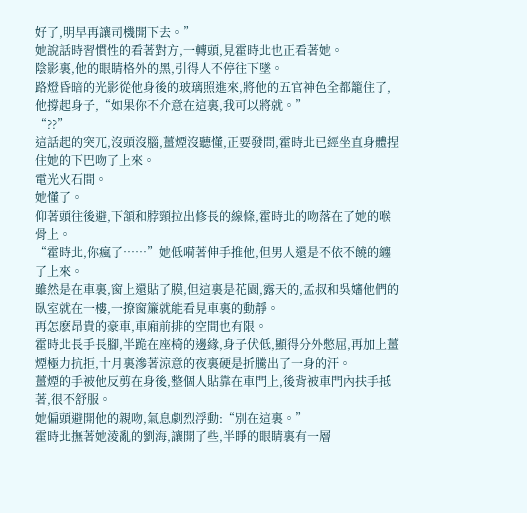好了,明早再讓司機開下去。”
她說話時習慣性的看著對方,一轉頭,見霍時北也正看著她。
陰影裏,他的眼睛格外的黑,引得人不停往下墜。
路燈昏暗的光影從他身後的玻璃照進來,將他的五官神色全都籠住了,他撐起身子,“如果你不介意在這裏,我可以將就。”
“??”
這話起的突兀,沒頭沒腦,薑煙沒聽懂,正要發問,霍時北已經坐直身體捏住她的下巴吻了上來。
電光火石間。
她懂了。
仰著頭往後避,下頷和脖頸拉出修長的線條,霍時北的吻落在了她的喉骨上。
“霍時北,你瘋了……”她低嗬著伸手推他,但男人還是不依不饒的纏了上來。
雖然是在車裏,窗上還貼了膜,但這裏是花園,露天的,孟叔和吳嬸他們的臥室就在一樓,一撩窗簾就能看見車裏的動靜。
再怎麽昂貴的豪車,車廂前排的空間也有限。
霍時北長手長腳,半跪在座椅的邊緣,身子伏低,顯得分外憋屈,再加上薑煙極力抗拒,十月裏滲著涼意的夜裏硬是折騰出了一身的汗。
薑煙的手被他反剪在身後,整個人貼靠在車門上,後背被車門內扶手抵著,很不舒服。
她偏頭避開他的親吻,氣息劇烈浮動:“別在這裏。”
霍時北撫著她淩亂的劉海,讓開了些,半睜的眼睛裏有一層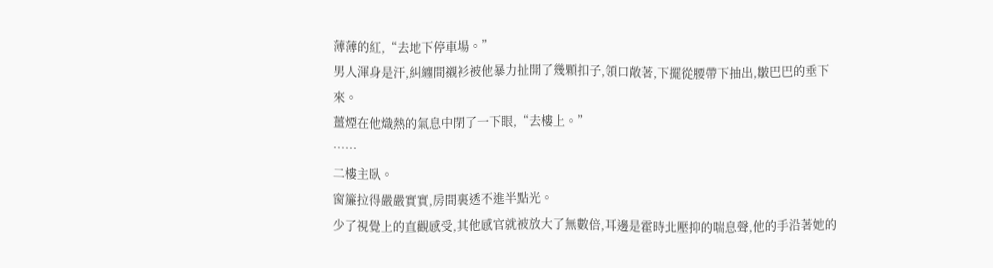薄薄的紅,“去地下停車場。”
男人渾身是汗,糾纏間襯衫被他暴力扯開了幾顆扣子,領口敞著,下擺從腰帶下抽出,皺巴巴的垂下來。
薑煙在他熾熱的氣息中閉了一下眼,“去樓上。”
……
二樓主臥。
窗簾拉得嚴嚴實實,房間裏透不進半點光。
少了視覺上的直觀感受,其他感官就被放大了無數倍,耳邊是霍時北壓抑的喘息聲,他的手沿著她的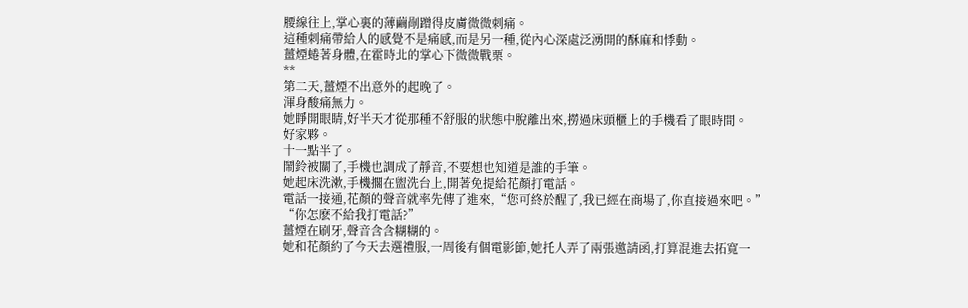腰線往上,掌心裏的薄繭剮蹭得皮膚微微刺痛。
這種刺痛帶給人的感覺不是痛感,而是另一種,從內心深處泛湧開的酥麻和悸動。
薑煙蜷著身體,在霍時北的掌心下微微戰栗。
**
第二天,薑煙不出意外的起晚了。
渾身酸痛無力。
她睜開眼睛,好半天才從那種不舒服的狀態中脫離出來,撈過床頭櫃上的手機看了眼時間。
好家夥。
十一點半了。
鬧鈴被關了,手機也調成了靜音,不要想也知道是誰的手筆。
她起床洗漱,手機擱在盥洗台上,開著免提給花顏打電話。
電話一接通,花顏的聲音就率先傳了進來,“您可終於醒了,我已經在商場了,你直接過來吧。”
“你怎麽不給我打電話?”
薑煙在刷牙,聲音含含糊糊的。
她和花顏約了今天去選禮服,一周後有個電影節,她托人弄了兩張邀請函,打算混進去拓寬一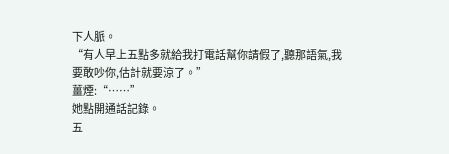下人脈。
“有人早上五點多就給我打電話幫你請假了,聽那語氣,我要敢吵你,估計就要涼了。”
薑煙:“……”
她點開通話記錄。
五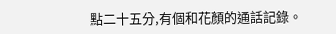點二十五分,有個和花顏的通話記錄。